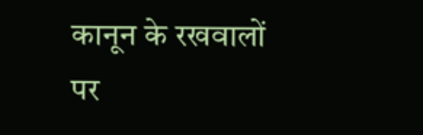कानून के रखवालों पर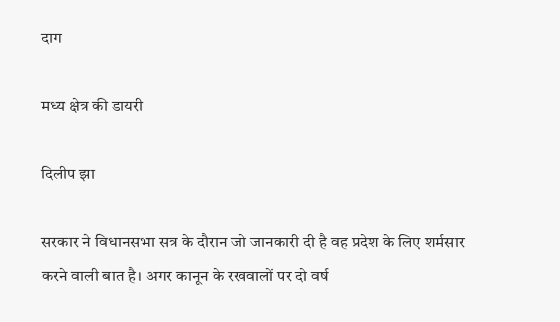दाग

मध्य क्षेत्र की डायरी

दिलीप झा

सरकार ने विधानसभा सत्र के दौरान जो जानकारी दी है वह प्रदेश के लिए शर्मसार करने वाली बात है। अगर कानून के रखवालों पर दो वर्ष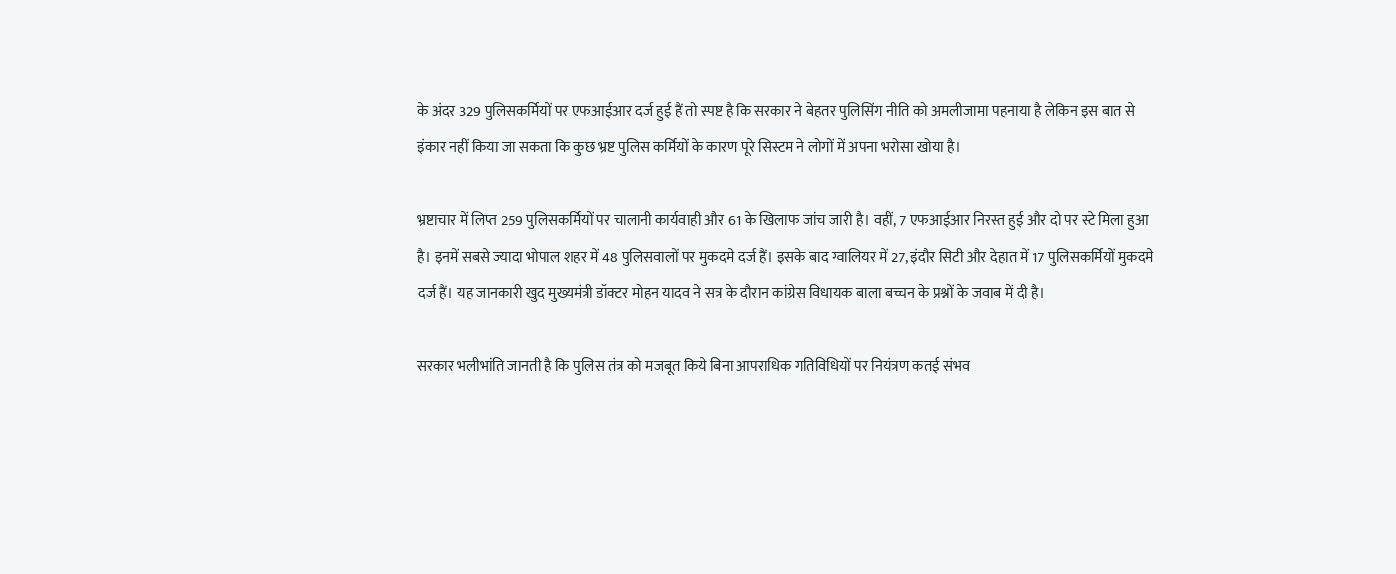के अंदर 329 पुलिसकर्मियों पर एफआईआर दर्ज हुई हैं तो स्पष्ट है कि सरकार ने बेहतर पुलिसिंग नीति को अमलीजामा पहनाया है लेकिन इस बात से इंकार नहीं किया जा सकता कि कुछ भ्रष्ट पुलिस कर्मियों के कारण पूरे सिस्टम ने लोगों में अपना भरोसा खोया है।

भ्रष्टाचार में लिप्त 259 पुलिसकर्मियों पर चालानी कार्यवाही और 61 के खिलाफ जांच जारी है। वहीं, 7 एफआईआर निरस्त हुई और दो पर स्टे मिला हुआ है। इनमें सबसे ज्यादा भोपाल शहर में 48 पुलिसवालों पर मुकदमे दर्ज हैं। इसके बाद ग्वालियर में 27, इंदौर सिटी और देहात में 17 पुलिसकर्मियों मुकदमे दर्ज हैं। यह जानकारी खुद मुख्यमंत्री डॉक्टर मोहन यादव ने सत्र के दौरान कांग्रेस विधायक बाला बच्चन के प्रश्नों के जवाब में दी है।

सरकार भलीभांति जानती है कि पुलिस तंत्र को मजबूत किये बिना आपराधिक गतिविधियों पर नियंत्रण कतई संभव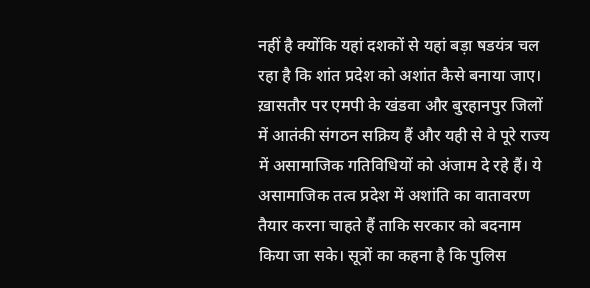नहीं है क्योंकि यहां दशकों से यहां बड़ा षडयंत्र चल रहा है कि शांत प्रदेश को अशांत कैसे बनाया जाए। ख़ासतौर पर एमपी के खंडवा और बुरहानपुर जिलों में आतंकी संगठन सक्रिय हैं और यही से वे पूरे राज्य में असामाजिक गतिविधियों को अंजाम दे रहे हैं। ये असामाजिक तत्व प्रदेश में अशांति का वातावरण तैयार करना चाहते हैं ताकि सरकार को बदनाम किया जा सके।‌ सूत्रों का कहना है कि पुलिस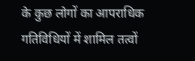के कुछ लोगों का आपराधिक गतिविधियों में शामिल तत्वों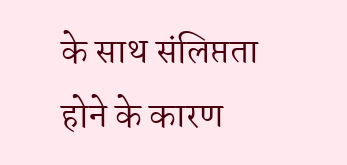के साथ संलिप्तता होने के कारण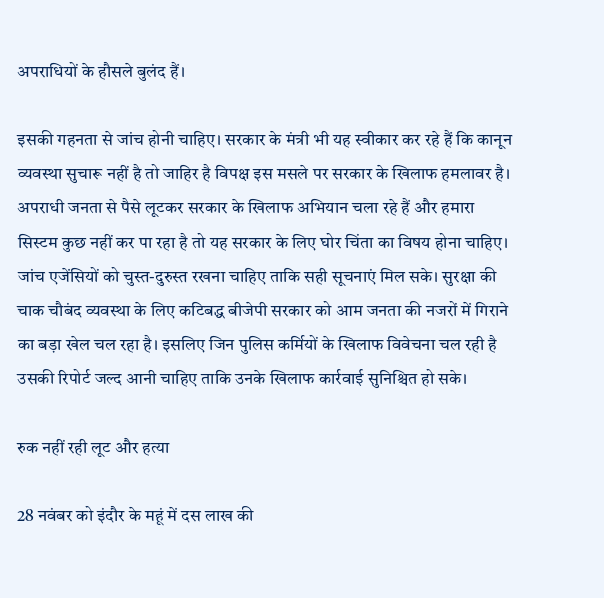अपराधियों के हौसले बुलंद हैं।

इसकी गहनता से जांच होनी चाहिए। सरकार के मंत्री भी यह स्वीकार कर रहे हैं कि कानून व्यवस्था सुचारू नहीं है तो जाहिर है विपक्ष इस मसले पर सरकार के खिलाफ हमलावर है।‌ अपराधी जनता से पैसे लूटकर सरकार के खिलाफ अभियान चला रहे हैं और हमारा सिस्टम कुछ नहीं कर पा रहा है तो यह सरकार के लिए घोर चिंता का विषय होना चाहिए। जांच एजेंसियों को चुस्त-दुरुस्त रखना चाहिए ताकि सही सूचनाएं मिल सके। सुरक्षा की चाक चौबंद व्यवस्था के लिए कटिबद्ध बीजेपी सरकार को आम जनता की नजरों में गिराने का बड़ा खेल चल रहा है। इसलिए जिन पुलिस कर्मियों के खिलाफ विवेचना चल रही है उसकी रिपोर्ट जल्द आनी चाहिए ताकि उनके खिलाफ कार्रवाई सुनिश्चित हो सके।

रुक नहीं रही लूट और हत्या

28 नवंबर को इंदौर के महूं में दस लाख की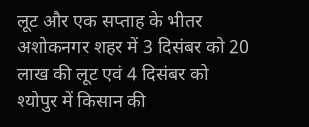लूट और एक सप्ताह के भीतर अशोकनगर शहर में 3 दिसंबर को 20 लाख की लूट एवं 4 दिसंबर को श्योपुर में किसान की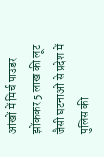आंखों में मिर्च पाउडर झोंककर 5 लाख की लूट जैसी घटनाओं से प्रदेश में पुलिस की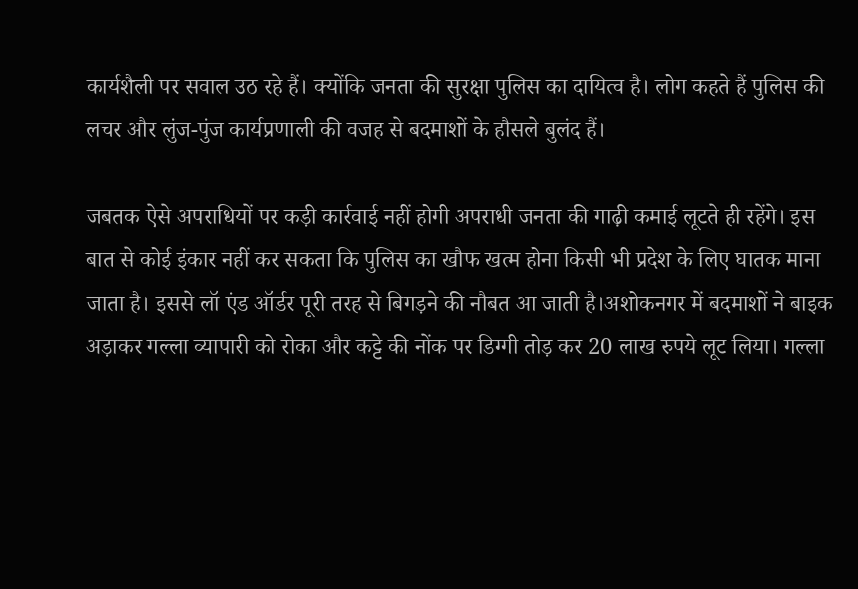कार्यशैली पर सवाल उठ रहे हैं। क्योंकि जनता की सुरक्षा पुलिस का दायित्व है। लोग कहते हैं पुलिस की लचर और लुंज-पुंज कार्यप्रणाली की वजह से बदमाशों के हौसले बुलंद हैं।

जबतक ऐसे अपराधियों पर कड़ी कार्रवाई नहीं होगी अपराधी जनता की गाढ़ी कमाई लूटते ही रहेंगे। इस बात से कोई इंकार नहीं कर सकता कि पुलिस का खौफ खत्म होना किसी भी प्रदेश के लिए घातक माना जाता है। इससे लॉ एंड ऑर्डर पूरी तरह से बिगड़ने की नौबत आ जाती है।अशोकनगर में बदमाशों ने बाइक अड़ाकर गल्ला व्यापारी को रोका और कट्टे की नोंक पर डिग्गी तोड़ कर 20 लाख रुपये लूट लिया। गल्ला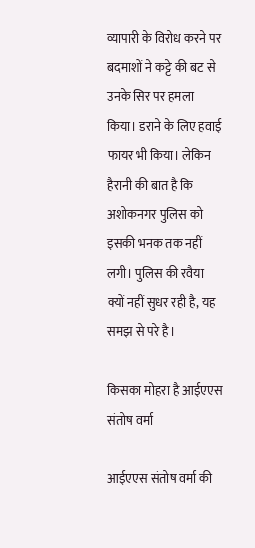व्यापारी के विरोध करने पर बदमाशों ने कट्टे की बट से उनके सिर पर हमला किया। डराने के लिए हवाई फायर भी किया। लेकिन हैरानी की बात है कि अशोकनगर पुलिस को इसकी भनक तक नहीं लगी। पुलिस की रवैया क्यों नहीं सुधर रही है, यह समझ से परे है।

किसका मोहरा है आईएएस संतोष वर्मा

आईएएस संतोष वर्मा की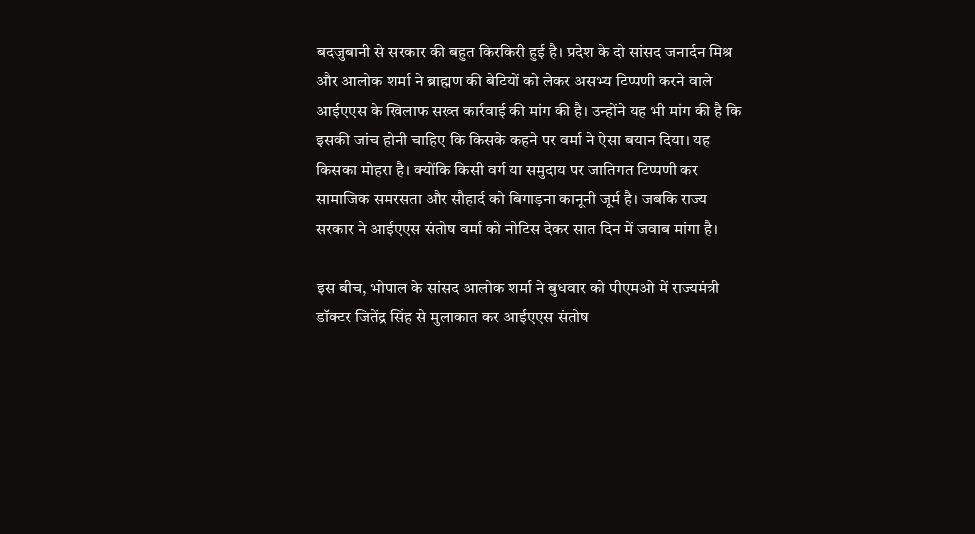बदजुबानी से सरकार की बहुत किरकिरी हुई है। प्रदेश के दो सांसद जनार्दन मिश्र और आलोक शर्मा ने ब्राह्मण की बेटियों को लेकर असभ्य टिप्पणी करने वाले आईएएस के खिलाफ सख्त कार्रवाई की मांग की है।‌ उन्होंने यह भी मांग की है कि इसकी जांच होनी चाहिए कि किसके कहने पर वर्मा ने ऐसा बयान दिया। यह किसका मोहरा है। क्योंकि किसी वर्ग या समुदाय पर जातिगत टिप्पणी कर सामाजिक समरसता और सौहार्द को बिगाड़ना कानूनी जूर्म है। जबकि राज्य सरकार ने आईएएस संतोष वर्मा को नोटिस देकर सात दिन में जवाब मांगा है।

इस बीच, भोपाल के सांसद आलोक शर्मा ने बुधवार को पीएमओ में राज्यमंत्री डॉक्टर जितेंद्र सिंह से मुलाकात कर आईएएस संतोष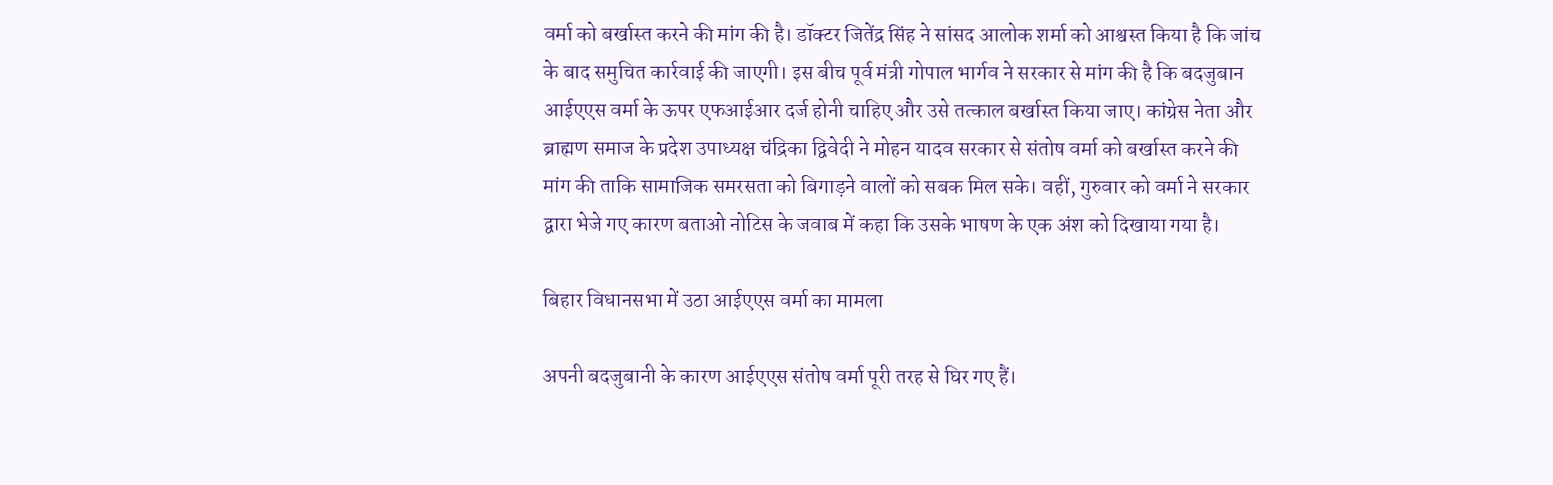वर्मा को बर्खास्त करने की मांग की है। डॉक्टर जितेंद्र सिंह ने सांसद आलोक शर्मा को आश्वस्त किया है कि जांच के बाद समुचित कार्रवाई की जाएगी। इस बीच पूर्व मंत्री गोपाल भार्गव ने सरकार से मांग की है कि बदजुबान आईएएस वर्मा के ऊपर एफआईआर दर्ज होनी चाहिए और उसे तत्काल बर्खास्त किया जाए। कांग्रेस नेता और ब्राह्मण समाज के प्रदेश उपाध्यक्ष चंद्रिका द्विवेदी ने मोहन यादव सरकार से संतोष वर्मा को बर्खास्त करने की मांग की ताकि सामाजिक समरसता को बिगाड़ने वालों को सबक मिल सके।‌ वहीं, गुरुवार को वर्मा ने सरकार द्वारा भेजे गए कारण बताओ नोटिस के जवाब में कहा कि उसके भाषण के एक अंश को दिखाया गया है।

बिहार विधानसभा में उठा आईएएस वर्मा का मामला

अपनी बदजुबानी के कारण आईएएस संतोष वर्मा पूरी तरह से घिर गए हैं।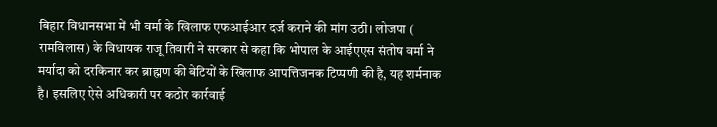बिहार विधानसभा में भी वर्मा के खिलाफ एफआईआर दर्ज कराने की मांग उठी।‌ लोजपा ( रामविलास) के विधायक राजू तिवारी ने सरकार से कहा कि भोपाल के आईएएस संतोष वर्मा ने मर्यादा को दरकिनार कर ब्राह्मण की बेटियों के खिलाफ आपत्तिजनक टिप्पणी की है, यह शर्मनाक है। इसलिए ऐसे अधिकारी पर कठोर कार्रवाई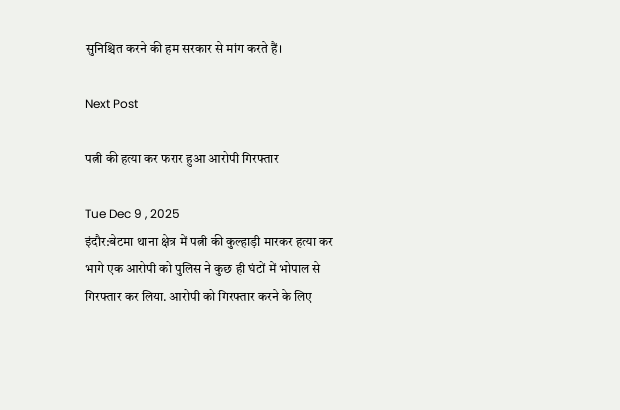सुनिश्चित करने की हम सरकार से मांग करते हैं।

Next Post

पत्नी की हत्या कर फरार हुआ आरोपी गिरफ्तार

Tue Dec 9 , 2025
इंदौर:बेटमा थाना क्षेत्र में पत्नी की कुल्हाड़ी मारकर हत्या कर भागे एक आरोपी को पुलिस ने कुछ ही घंटों में भोपाल से गिरफ्तार कर लिया. आरोपी को गिरफ्तार करने के लिए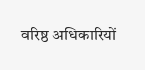वरिष्ठ अधिकारियों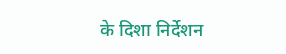के दिशा निर्देशन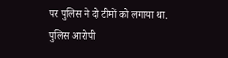पर पुलिस ने दो टीमों को लगाया था. पुलिस आरोपी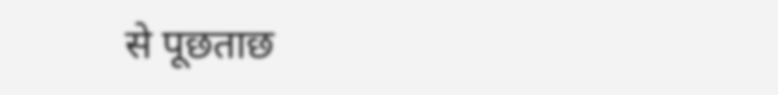से पूछताछ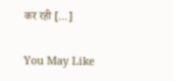कर रही […]

You May Like